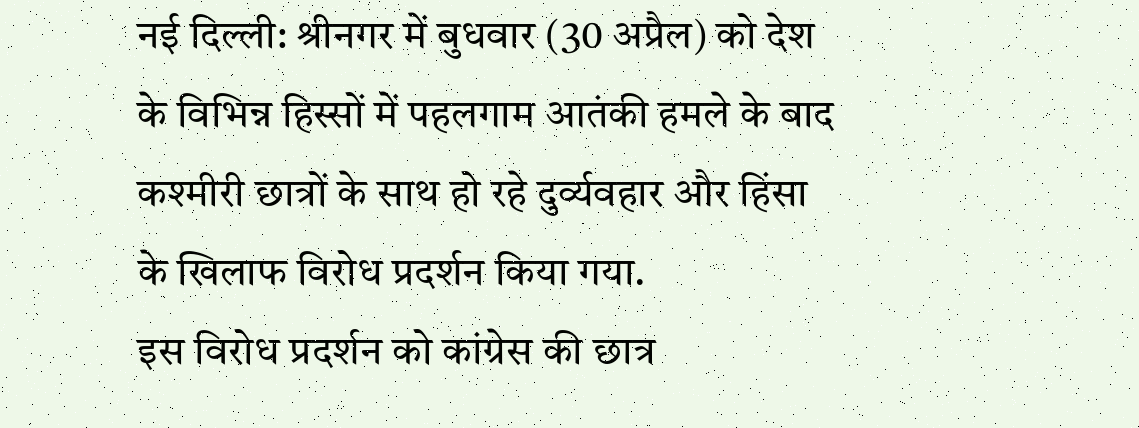नई दिल्ली: श्रीनगर में बुधवार (30 अप्रैल) को देश के विभिन्न हिस्सों में पहलगाम आतंकी हमले के बाद कश्मीरी छात्रों के साथ हो रहे दुर्व्यवहार और हिंसा के खिलाफ विरोध प्रदर्शन किया गया.
इस विरोध प्रदर्शन को कांग्रेस की छात्र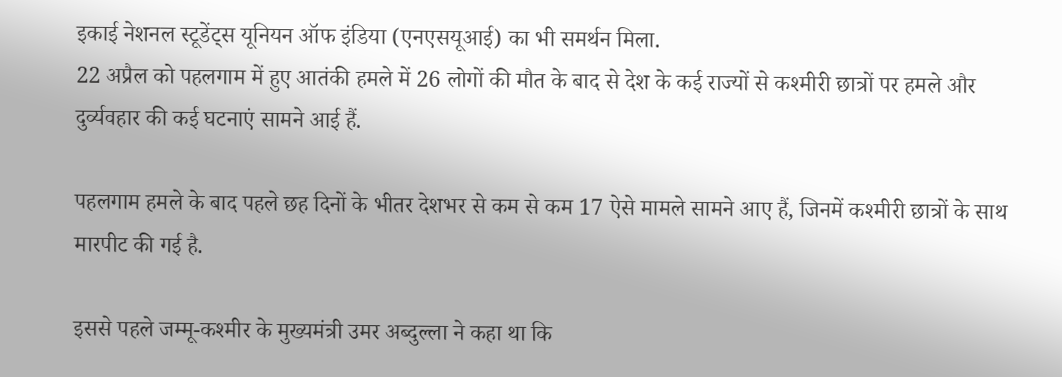इकाई नेशनल स्टूडेंट्स यूनियन ऑफ इंडिया (एनएसयूआई) का भी समर्थन मिला.
22 अप्रैल को पहलगाम में हुए आतंकी हमले में 26 लोगों की मौत के बाद से देश के कई राज्यों से कश्मीरी छात्रों पर हमले और दुर्व्यवहार की कई घटनाएं सामने आई हैं.

पहलगाम हमले के बाद पहले छह दिनों के भीतर देशभर से कम से कम 17 ऐसे मामले सामने आए हैं, जिनमें कश्मीरी छात्रों के साथ मारपीट की गई है.

इससे पहले जम्मू-कश्मीर के मुख्यमंत्री उमर अब्दुल्ला ने कहा था कि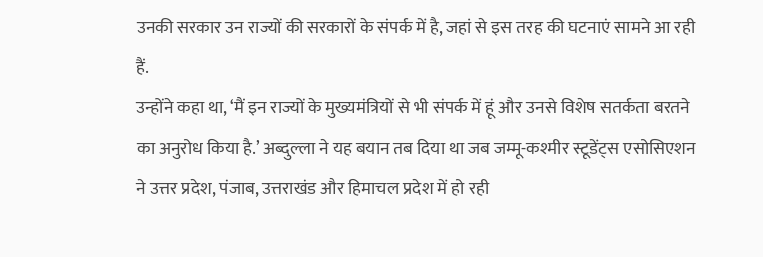उनकी सरकार उन राज्यों की सरकारों के संपर्क में है, जहां से इस तरह की घटनाएं सामने आ रही हैं.
उन्होंने कहा था, ‘मैं इन राज्यों के मुख्यमंत्रियों से भी संपर्क में हूं और उनसे विशेष सतर्कता बरतने का अनुरोध किया है.’ अब्दुल्ला ने यह बयान तब दिया था जब जम्मू-कश्मीर स्टूडेंट्स एसोसिएशन ने उत्तर प्रदेश, पंजाब, उत्तराखंड और हिमाचल प्रदेश में हो रही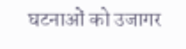घटनाओं को उजागर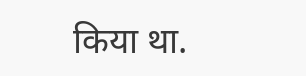किया था.